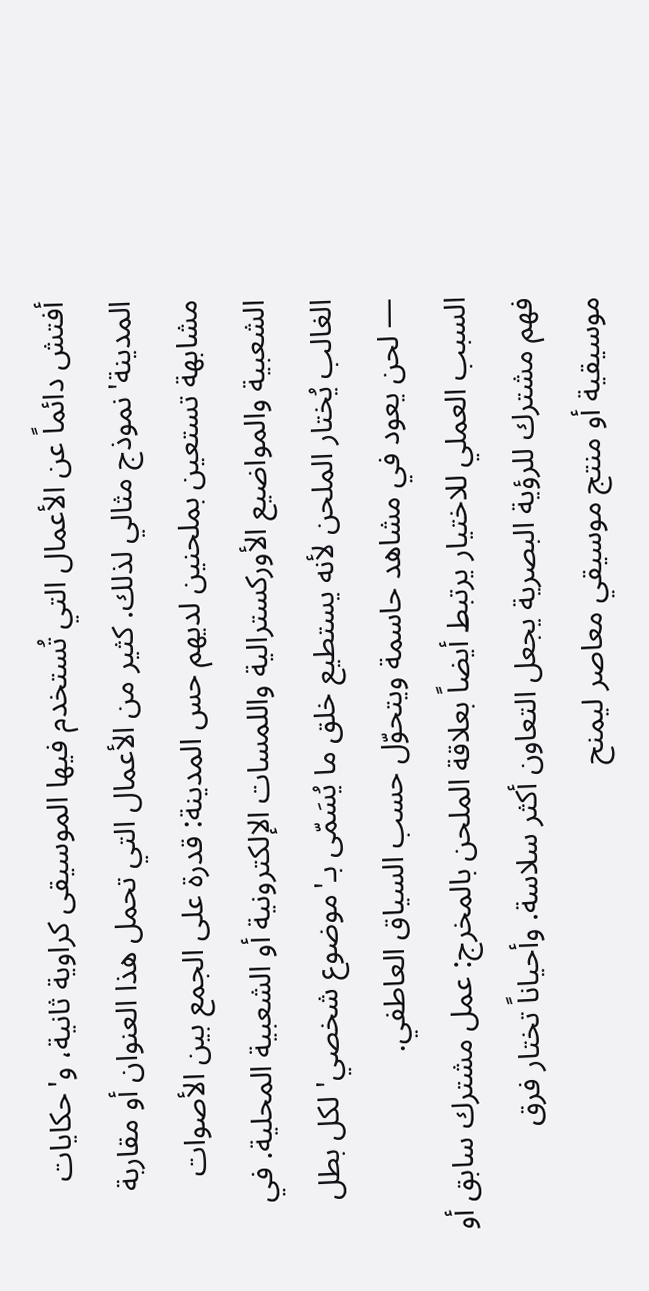أفتش دائماً عن الأعمال التي تُستخدم فيها الموسيقى كراوية ثانية، و'حكايات المدينة' نموذج مثالي لذلك. كثير من الأعمال التي تحمل هذا العنوان أو مقاربة مشابهة تستعين بملحنين لديهم حس المدينة: قدرة على الجمع بين الأصوات الشعبية والمواضيع الأوركسترالية واللمسات الإلكترونية أو الشعبية المحلية. في الغالب يُختار الملحن لأنه يستطيع خلق ما يُسَمّى بـ'موضوع شخصي' لكل بطل — لحن يعود في مشاهد حاسمة ويتحوّل حسب السياق العاطفي.
السبب العملي للاختيار يرتبط أيضاً بعلاقة الملحن بالمخرج: عمل مشترك سابق أو فهم مشترك للرؤية البصرية يجعل التعاون أكثر سلاسة. وأحياناً تختار فرق موسيقية أو منتج موسيقي معاصر ليمنح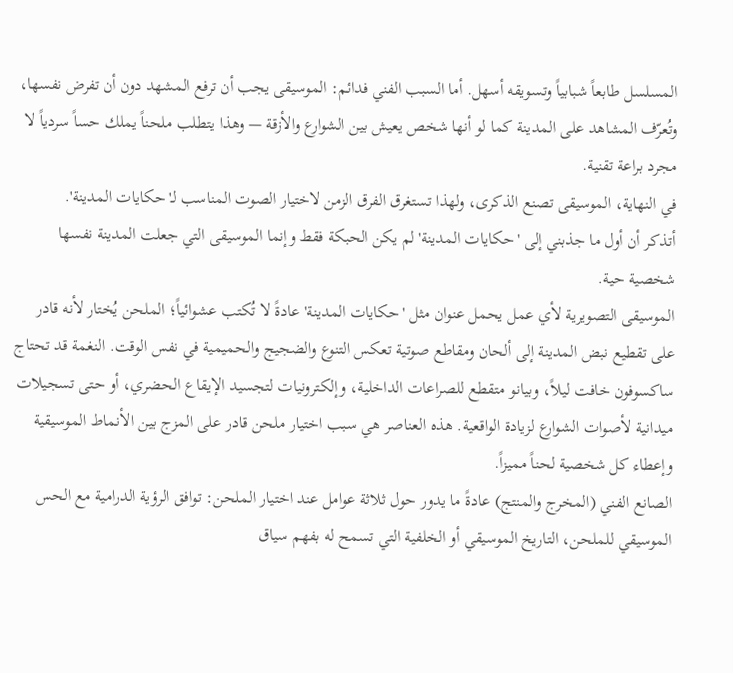المسلسل طابعاً شبابياً وتسويقه أسهل. أما السبب الفني فدائم: الموسيقى يجب أن ترفع المشهد دون أن تفرض نفسها، وتُعرّف المشاهد على المدينة كما لو أنها شخص يعيش بين الشوارع والأزقة — وهذا يتطلب ملحناً يملك حساً سردياً لا مجرد براعة تقنية.
في النهاية، الموسيقى تصنع الذكرى، ولهذا تستغرق الفرق الزمن لاختيار الصوت المناسب لـ'حكايات المدينة'.
أتذكر أن أول ما جذبني إلى 'حكايات المدينة' لم يكن الحبكة فقط وإنما الموسيقى التي جعلت المدينة نفسها شخصية حية.
الموسيقى التصويرية لأي عمل يحمل عنوان مثل 'حكايات المدينة' عادةً لا تُكتب عشوائياً؛ الملحن يُختار لأنه قادر على تقطيع نبض المدينة إلى ألحان ومقاطع صوتية تعكس التنوع والضجيج والحميمية في نفس الوقت. النغمة قد تحتاج ساكسوفون خافت ليلاً، وبيانو متقطع للصراعات الداخلية، وإلكترونيات لتجسيد الإيقاع الحضري، أو حتى تسجيلات ميدانية لأصوات الشوارع لزيادة الواقعية. هذه العناصر هي سبب اختيار ملحن قادر على المزج بين الأنماط الموسيقية وإعطاء كل شخصية لحناً مميزاً.
الصانع الفني (المخرج والمنتج) عادةً ما يدور حول ثلاثة عوامل عند اختيار الملحن: توافق الرؤية الدرامية مع الحس الموسيقي للملحن، التاريخ الموسيقي أو الخلفية التي تسمح له بفهم سياق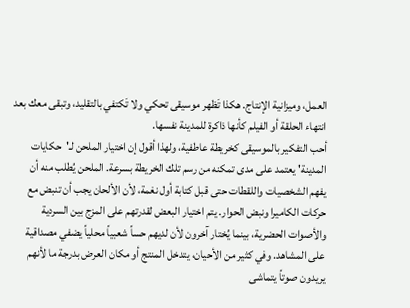العمل، وميزانية الإنتاج. هكذا تَظهر موسيقى تحكي ولا تَكتفي بالتقليد، وتبقى معك بعد انتهاء الحلقة أو الفيلم كأنها ذاكرة للمدينة نفسها.
أحب التفكير بالموسيقى كخريطة عاطفية، ولهذا أقول إن اختيار الملحن لـ'حكايات المدينة' يعتمد على مدى تمكنه من رسم تلك الخريطة بسرعة. الملحن يُطلب منه أن يفهم الشخصيات واللقطات حتى قبل كتابة أول نغمة، لأن الألحان يجب أن تنبض مع حركات الكاميرا ونبض الحوار. يتم اختيار البعض لقدرتهم على المزج بين السردية والأصوات الحضرية، بينما يُختار آخرون لأن لديهم حساً شعبياً محلياً يضفي مصداقية على المشاهد. وفي كثير من الأحيان، يتدخل المنتج أو مكان العرض بدرجة ما لأنهم يريدون صوتاً يتماشى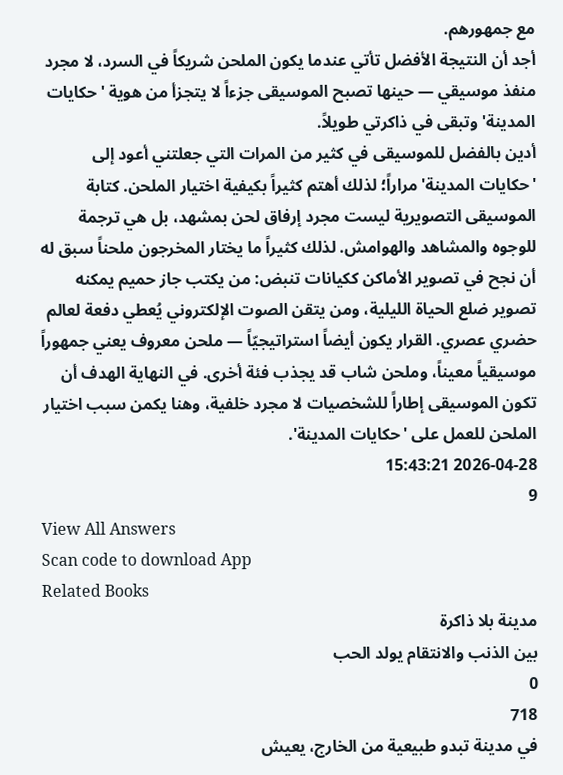مع جمهورهم.
أجد أن النتيجة الأفضل تأتي عندما يكون الملحن شريكاً في السرد، لا مجرد منفذ موسيقي — حينها تصبح الموسيقى جزءاً لا يتجزأ من هوية 'حكايات المدينة' وتبقى في ذاكرتي طويلاً.
أدين بالفضل للموسيقى في كثير من المرات التي جعلتني أعود إلى 'حكايات المدينة' مراراً؛ لذلك أهتم كثيراً بكيفية اختيار الملحن. كتابة الموسيقى التصويرية ليست مجرد إرفاق لحن بمشهد، بل هي ترجمة للوجوه والمشاهد والهوامش. لذلك كثيراً ما يختار المخرجون ملحناً سبق له أن نجح في تصوير الأماكن ككيانات تنبض: من يكتب جاز حميم يمكنه تصوير ضلع الحياة الليلية، ومن يتقن الصوت الإلكتروني يُعطي دفعة لعالم حضري عصري. القرار يكون أيضاً استراتيجيّاً — ملحن معروف يعني جمهوراً موسيقياً معيناً، وملحن شاب قد يجذب فئة أخرى. في النهاية الهدف أن تكون الموسيقى إطاراً للشخصيات لا مجرد خلفية، وهنا يكمن سبب اختيار الملحن للعمل على 'حكايات المدينة'.
2026-04-28 15:43:21
9
View All Answers
Scan code to download App
Related Books
مدينة بلا ذاكرة
بين الذنب والانتقام يولد الحب
0
718
في مدينة تبدو طبيعية من الخارج، يعيش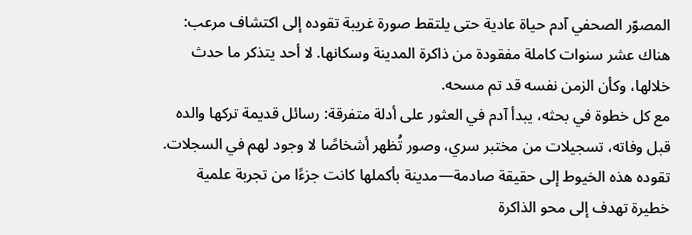المصوّر الصحفي آدم حياة عادية حتى يلتقط صورة غريبة تقوده إلى اكتشاف مرعب: هناك عشر سنوات كاملة مفقودة من ذاكرة المدينة وسكانها. لا أحد يتذكر ما حدث خلالها، وكأن الزمن نفسه قد تم مسحه.
مع كل خطوة في بحثه، يبدأ آدم في العثور على أدلة متفرقة: رسائل قديمة تركها والده قبل وفاته، تسجيلات من مختبر سري، وصور تُظهر أشخاصًا لا وجود لهم في السجلات. تقوده هذه الخيوط إلى حقيقة صادمة—مدينة بأكملها كانت جزءًا من تجربة علمية خطيرة تهدف إلى محو الذاكرة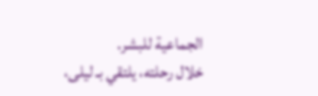الجماعية للبشر.
خلال رحلته، يلتقي بـ ليلى،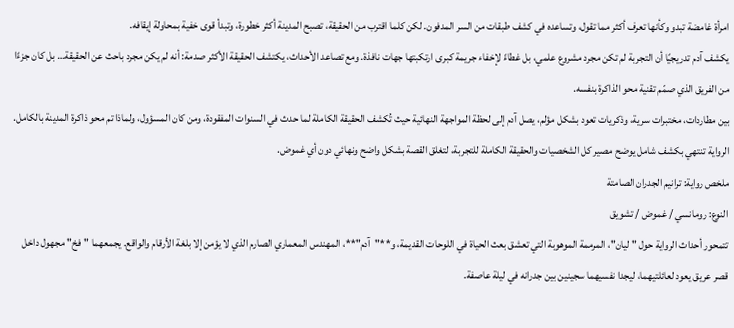امرأة غامضة تبدو وكأنها تعرف أكثر مما تقول، وتساعده في كشف طبقات من السر المدفون. لكن كلما اقترب من الحقيقة، تصبح المدينة أكثر خطورة، وتبدأ قوى خفية بمحاولة إيقافه.
يكشف آدم تدريجيًا أن التجربة لم تكن مجرد مشروع علمي، بل غطاءً لإخفاء جريمة كبرى ارتكبتها جهات نافذة. ومع تصاعد الأحداث، يكتشف الحقيقة الأكثر صدمة: أنه لم يكن مجرد باحث عن الحقيقة… بل كان جزءًا من الفريق الذي صمّم تقنية محو الذاكرة بنفسه.
بين مطاردات، مختبرات سرية، وذكريات تعود بشكل مؤلم، يصل آدم إلى لحظة المواجهة النهائية حيث تُكشف الحقيقة الكاملة لما حدث في السنوات المفقودة، ومن كان المسؤول، ولماذا تم محو ذاكرة المدينة بالكامل.
الرواية تنتهي بكشف شامل يوضح مصير كل الشخصيات والحقيقة الكاملة للتجربة، لتغلق القصة بشكل واضح ونهائي دون أي غموض.
ملخص رواية: ترانيم الجدران الصامتة
النوع: رومانسي / غموض / تشويق
تتمحور أحداث الرواية حول "ليان"، المرممة الموهوبة التي تعشق بعث الحياة في اللوحات القديمة، و**"آدم"**، المهندس المعماري الصارم الذي لا يؤمن إلا بلغة الأرقام والواقع. يجمعهما "فخ" مجهول داخل قصر عريق يعود لعائلتيهما، ليجدا نفسيهما سجينين بين جدرانه في ليلة عاصفة.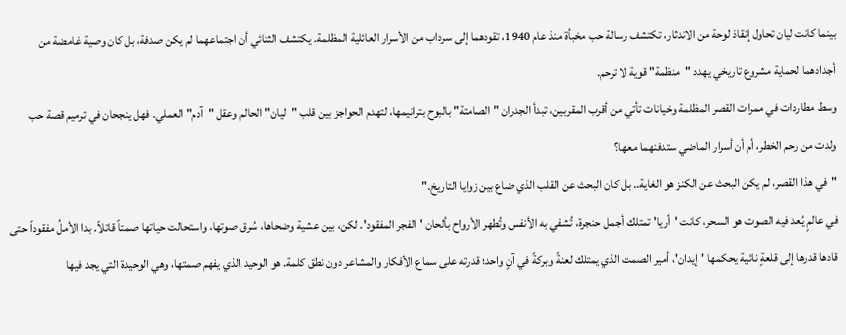بينما كانت ليان تحاول إنقاذ لوحة من الاندثار، تكتشف رسالة حب مخبأة منذ عام 1940، تقودهما إلى سرداب من الأسرار العائلية المظلمة. يكتشف الثنائي أن اجتماعهما لم يكن صدفة، بل كان وصية غامضة من أجدادهما لحماية مشروع تاريخي يهدد "منظمة" قوية لا ترحم.
وسط مطاردات في ممرات القصر المظلمة وخيانات تأتي من أقرب المقربين، تبدأ الجدران "الصامتة" بالبوح بترانيمها، لتهدم الحواجز بين قلب "ليان" الحالم وعقل "آدم" العملي. فهل ينجحان في ترميم قصة حب ولدت من رحم الخطر، أم أن أسرار الماضي ستدفنهما معها؟
"في هذا القصر، لم يكن البحث عن الكنز هو الغاية.. بل كان البحث عن القلب الذي ضاع بين زوايا التاريخ."
في عالمٍ يُعد فيه الصوت هو السحر، كانت 'أريا' تمتلك أجمل حنجرة، تُشفي به الأنفس وتُطهر الأرواح بألحان 'الفجر المفقود'. لكن، بين عشية وضحاها، سُرق صوتها، واستحالت حياتها صمتاً قاتلاً. بدا الأملُ مفقوداً حتى قادها قدرها إلى قلعةٍ نائية يحكمها 'إيدان'، أمير الصمت الذي يمتلك لعنةً وبركةً في آنٍ واحد؛ قدرته على سماع الأفكار والمشاعر دون نطق كلمة. هو الوحيد الذي يفهم صمتها، وهي الوحيدة التي يجد فيها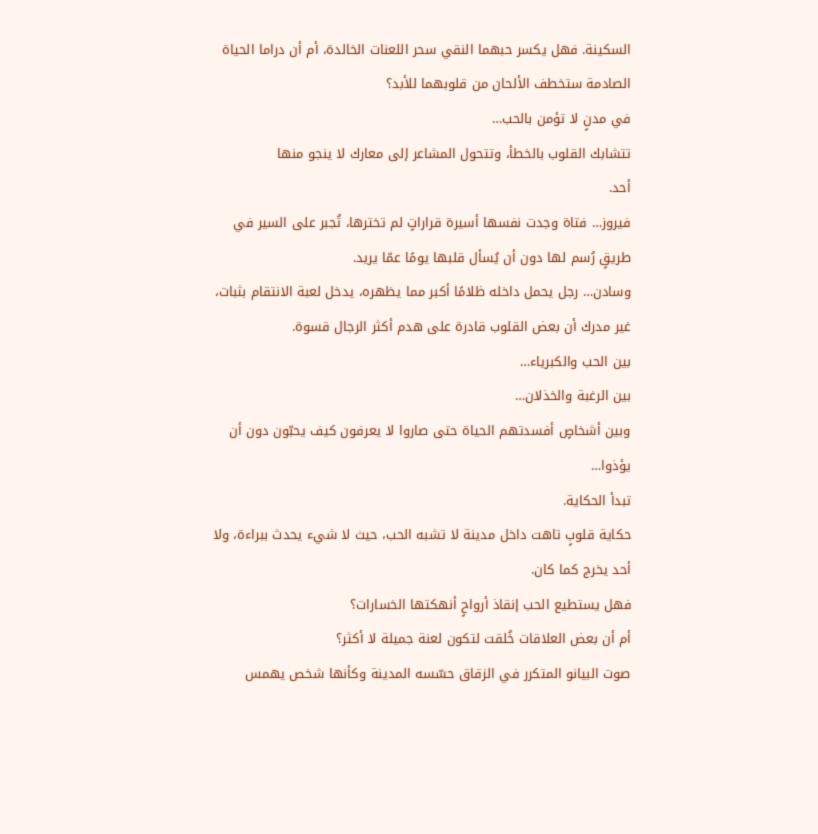السكينة. فهل يكسر حبهما النقي سحر اللعنات الخالدة، أم أن دراما الحياة الصادمة ستخطف الألحان من قلوبهما للأبد؟
في مدنٍ لا تؤمن بالحب…
تتشابك القلوب بالخطأ، وتتحول المشاعر إلى معارك لا ينجو منها
أحد.
فيروز… فتاة وجدت نفسها أسيرة قراراتٍ لم تخترها، تُجبر على السير في طريقٍ رُسم لها دون أن يُسأل قلبها يومًا عمّا يريد.
وسادن… رجل يحمل داخله ظلامًا أكبر مما يظهره، يدخل لعبة الانتقام بثبات، غير مدرك أن بعض القلوب قادرة على هدم أكثر الرجال قسوة.
بين الحب والكبرياء…
بين الرغبة والخذلان…
وبين أشخاصٍ أفسدتهم الحياة حتى صاروا لا يعرفون كيف يحبّون دون أن يؤذوا…
تبدأ الحكاية.
حكاية قلوبٍ تاهت داخل مدينة لا تشبه الحب، حيث لا شيء يحدث ببراءة، ولا أحد يخرج كما كان.
فهل يستطيع الحب إنقاذ أرواحٍ أنهكتها الخسارات؟
أم أن بعض العلاقات خُلقت لتكون لعنة جميلة لا أكثر؟
صوت البيانو المتكرر في الزقاق حسّسه المدينة وكأنها شخص يهمس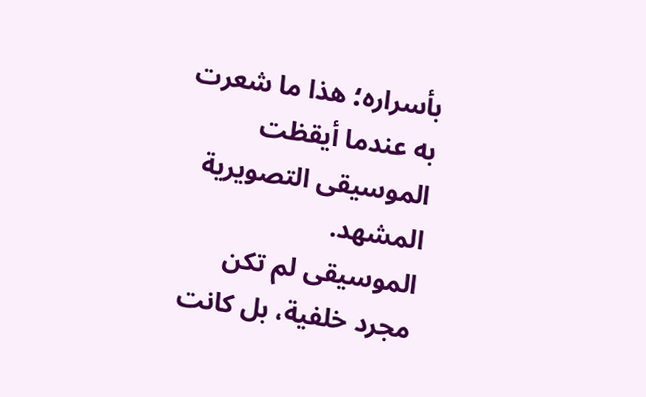بأسراره؛ هذا ما شعرت به عندما أيقظت الموسيقى التصويرية المشهد.
الموسيقى لم تكن مجرد خلفية، بل كانت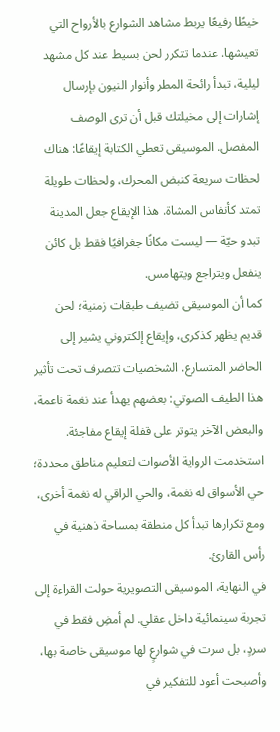خيطًا رفيعًا يربط مشاهد الشوارع بالأرواح التي تعيشها. عندما تتكرر لحن بسيط عند كل مشهد ليلية، تبدأ رائحة المطر وأنوار النيون بإرسال إشارات إلى مخيلتك قبل أن ترى الوصف المفصل. الموسيقى تعطي الكتابة إيقاعًا: هناك لحظات سريعة كنبض المحرك، ولحظات طويلة تمتد كأنفاس المشاة. هذا الإيقاع جعل المدينة تبدو حيّة — ليست مكانًا جغرافيًا فقط بل كائن ينفعل ويتراجع ويتهامس.
كما أن الموسيقى تضيف طبقات زمنية؛ لحن قديم يظهر كذكرى، وإيقاع إلكتروني يشير إلى الحاضر المتسارع. الشخصيات تتصرف تحت تأثير هذا الطيف الصوتي: بعضهم يهدأ عند نغمة ناعمة، والبعض الآخر يتوتر على قفلة إيقاع مفاجئة. استخدمت الرواية الأصوات لتعليم مناطق محددة؛ حي الأسواق له نغمة، والحي الراقي له نغمة أخرى، ومع تكرارها تبدأ كل منطقة بمساحة ذهنية في رأس القارئ.
في النهاية، الموسيقى التصويرية حولت القراءة إلى تجربة سينمائية داخل عقلي. لم أمضِ فقط في سردٍ، بل سرت في شوارعٍ لها موسيقى خاصة بها، وأصبحت أعود للتفكير في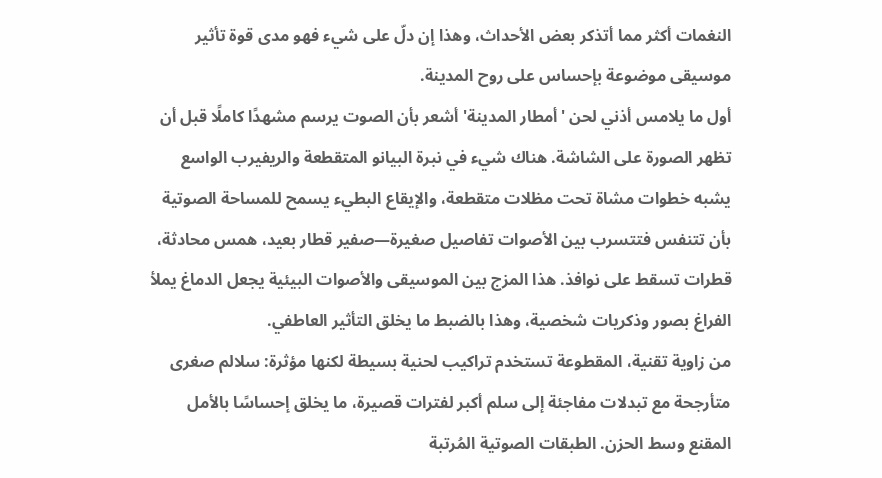النغمات أكثر مما أتذكر بعض الأحداث، وهذا إن دلّ على شيء فهو مدى قوة تأثير موسيقى موضوعة بإحساس على روح المدينة.
أول ما يلامس أذني لحن 'أمطار المدينة' أشعر بأن الصوت يرسم مشهدًا كاملًا قبل أن تظهر الصورة على الشاشة. هناك شيء في نبرة البيانو المتقطعة والريفيرب الواسع يشبه خطوات مشاة تحت مظلات متقطعة، والإيقاع البطيء يسمح للمساحة الصوتية بأن تتنفس فتتسرب بين الأصوات تفاصيل صغيرة—صفير قطار بعيد، همس محادثة، قطرات تسقط على نوافذ. هذا المزج بين الموسيقى والأصوات البيئية يجعل الدماغ يملأ الفراغ بصور وذكريات شخصية، وهذا بالضبط ما يخلق التأثير العاطفي.
من زاوية تقنية، المقطوعة تستخدم تراكيب لحنية بسيطة لكنها مؤثرة: سلالم صغرى متأرجحة مع تبدلات مفاجئة إلى سلم أكبر لفترات قصيرة، ما يخلق إحساسًا بالأمل المقنع وسط الحزن. الطبقات الصوتية المُرتبة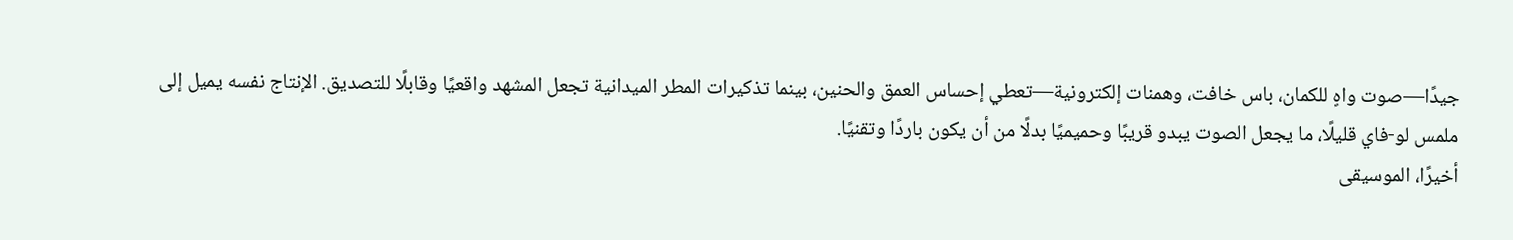جيدًا—صوت واهٍ للكمان، باس خافت، وهمنات إلكترونية—تعطي إحساس العمق والحنين، بينما تذكيرات المطر الميدانية تجعل المشهد واقعيًا وقابلًا للتصديق. الإنتاج نفسه يميل إلى ملمس لو-فاي قليلًا، ما يجعل الصوت يبدو قريبًا وحميميًا بدلًا من أن يكون باردًا وتقنيًا.
أخيرًا، الموسيقى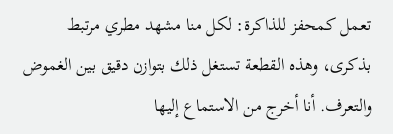تعمل كمحفز للذاكرة: لكل منا مشهد مطري مرتبط بذكرى، وهذه القطعة تستغل ذلك بتوازن دقيق بين الغموض والتعرف. أنا أخرج من الاستماع إليها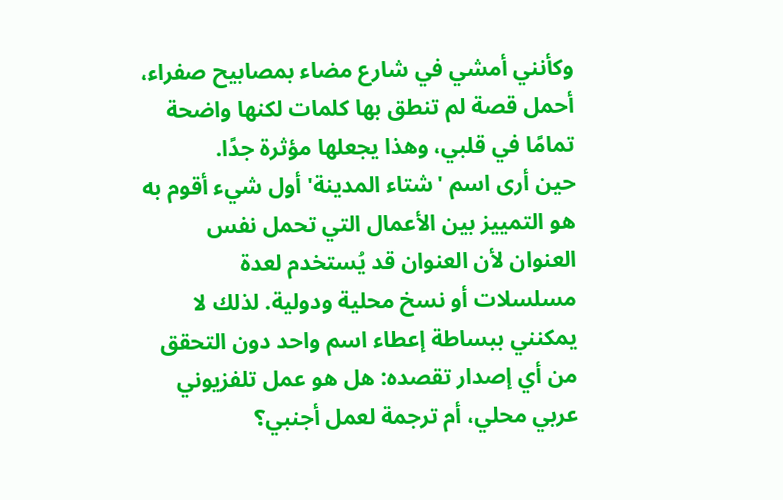وكأنني أمشي في شارع مضاء بمصابيح صفراء، أحمل قصة لم تنطق بها كلمات لكنها واضحة تمامًا في قلبي، وهذا يجعلها مؤثرة جدًا.
حين أرى اسم 'شتاء المدينة' أول شيء أقوم به هو التمييز بين الأعمال التي تحمل نفس العنوان لأن العنوان قد يُستخدم لعدة مسلسلات أو نسخ محلية ودولية. لذلك لا يمكنني ببساطة إعطاء اسم واحد دون التحقق من أي إصدار تقصده: هل هو عمل تلفزيوني عربي محلي، أم ترجمة لعمل أجنبي؟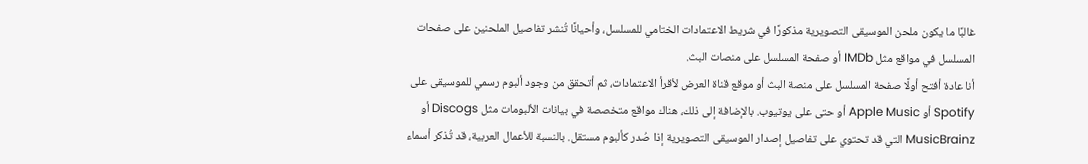غالبًا ما يكون ملحن الموسيقى التصويرية مذكورًا في شريط الاعتمادات الختامي للمسلسل، وأحيانًا تُنشر تفاصيل الملحنين على صفحات المسلسل في مواقع مثل IMDb أو صفحة المسلسل على منصات البث.
أنا عادة أفتح أولًا صفحة المسلسل على منصة البث أو موقع قناة العرض لأقرأ الاعتمادات، ثم أتحقق من وجود ألبوم رسمي للموسيقى على Spotify أو Apple Music أو حتى على يوتيوب. بالإضافة إلى ذلك، هناك مواقع متخصصة في بيانات الألبومات مثل Discogs أو MusicBrainz التي قد تحتوي على تفاصيل إصدار الموسيقى التصويرية إذا صُدر كألبوم مستقل. بالنسبة للأعمال العربية، قد تُذكر أسماء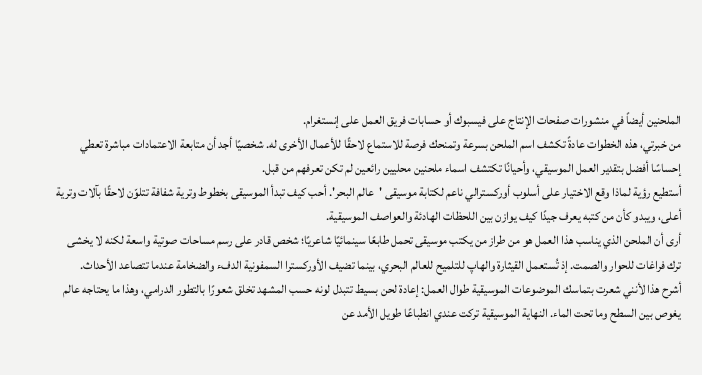الملحنين أيضاً في منشورات صفحات الإنتاج على فيسبوك أو حسابات فريق العمل على إنستغرام.
من خبرتي، هذه الخطوات عادةً تكشف اسم الملحن بسرعة وتمنحك فرصة للاستماع لاحقًا للأعمال الأخرى له. شخصيًا أجد أن متابعة الاعتمادات مباشرة تعطي إحساسًا أفضل بتقدير العمل الموسيقي، وأحيانًا تكتشف اسماء ملحنين محليين رائعين لم تكن تعرفهم من قبل.
أستطيع رؤية لماذا وقع الاختيار على أسلوب أوركسترالي ناعم لكتابة موسيقى 'عالم البحر'. أحب كيف تبدأ الموسيقى بخطوط وترية شفافة تتلوّن لاحقًا بآلات وترية أعلى، ويبدو كأن من كتبه يعرف جيدًا كيف يوازن بين اللحظات الهادئة والعواصف الموسيقية.
أرى أن الملحن الذي يناسب هذا العمل هو من طراز من يكتب موسيقى تحمل طابعًا سينمائيًا شاعريًا؛ شخص قادر على رسم مساحات صوتية واسعة لكنه لا يخشى ترك فراغات للحوار والصمت. إذ تُستعمل القيثارة والهاپ للتلميح للعالم البحري، بينما تضيف الأوركسترا السمفونية الدفء والضخامة عندما تتصاعد الأحداث.
أشرح هذا لأنني شعرت بتماسك الموضوعات الموسيقية طوال العمل: إعادة لحن بسيط تتبدل لونه حسب المشهد تخلق شعورًا بالتطور الدرامي، وهذا ما يحتاجه عالم يغوص بين السطح وما تحت الماء. النهاية الموسيقية تركت عندي انطباعًا طويل الأمد عن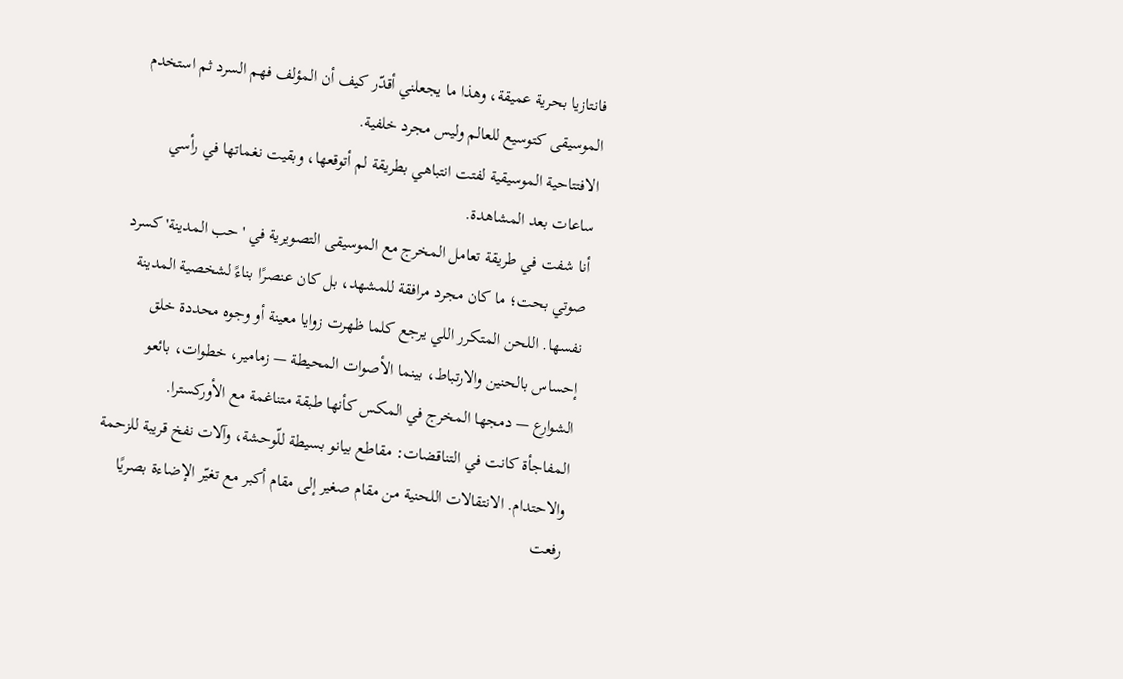فانتازيا بحرية عميقة، وهذا ما يجعلني أقدّر كيف أن المؤلف فهم السرد ثم استخدم الموسيقى كتوسيع للعالم وليس مجرد خلفية.
الافتتاحية الموسيقية لفتت انتباهي بطريقة لم أتوقعها، وبقيت نغماتها في رأسي ساعات بعد المشاهدة.
أنا شفت في طريقة تعامل المخرج مع الموسيقى التصويرية في 'حب المدينة' كسرد صوتي بحت؛ ما كان مجرد مرافقة للمشهد، بل كان عنصرًا بناءً لشخصية المدينة نفسها. اللحن المتكرر اللي يرجع كلما ظهرت زوايا معينة أو وجوه محددة خلق إحساس بالحنين والارتباط، بينما الأصوات المحيطة — زمامير، خطوات، بائعو الشوارع — دمجها المخرج في المكس كأنها طبقة متناغمة مع الأوركسترا.
المفاجأة كانت في التناقضات: مقاطع بيانو بسيطة للّوحشة، وآلات نفخ قريبة للزحمة والاحتدام. الانتقالات اللحنية من مقام صغير إلى مقام أكبر مع تغيّر الإضاءة بصريًا رفعت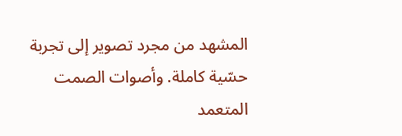المشهد من مجرد تصوير إلى تجربة حسّية كاملة. وأصوات الصمت المتعمد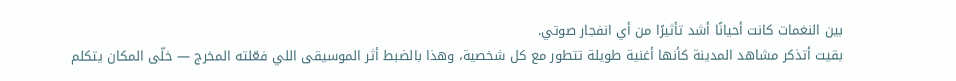بين النغمات كانت أحيانًا أشد تأثيرًا من أي انفجار صوتي.
بقيت أتذكر مشاهد المدينة كأنها أغنية طويلة تتطور مع كل شخصية، وهذا بالضبط أثر الموسيقى اللي فعّلته المخرج — خلّى المكان يتكلم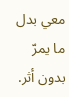معي بدل ما يمرّ بدون أثر.